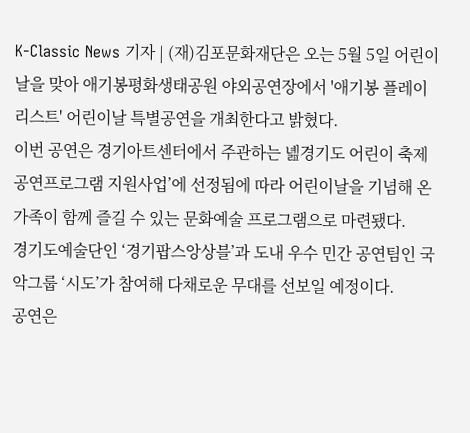K-Classic News 기자 | (재)김포문화재단은 오는 5월 5일 어린이날을 맞아 애기봉평화생태공원 야외공연장에서 '애기봉 플레이리스트' 어린이날 특별공연을 개최한다고 밝혔다.
이번 공연은 경기아트센터에서 주관하는 녪경기도 어린이 축제 공연프로그램 지원사업’에 선정됨에 따라 어린이날을 기념해 온 가족이 함께 즐길 수 있는 문화예술 프로그램으로 마련됐다.
경기도예술단인 ‘경기팝스앙상블’과 도내 우수 민간 공연팀인 국악그룹 ‘시도’가 참여해 다채로운 무대를 선보일 예정이다.
공연은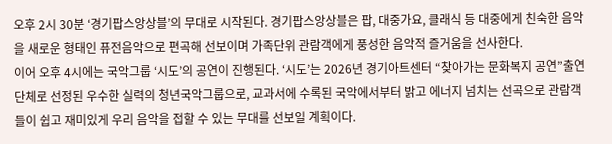오후 2시 30분 ‘경기팝스앙상블’의 무대로 시작된다. 경기팝스앙상블은 팝, 대중가요, 클래식 등 대중에게 친숙한 음악을 새로운 형태인 퓨전음악으로 편곡해 선보이며 가족단위 관람객에게 풍성한 음악적 즐거움을 선사한다.
이어 오후 4시에는 국악그룹 ‘시도’의 공연이 진행된다. ‘시도’는 2026년 경기아트센터 “찾아가는 문화복지 공연”출연단체로 선정된 우수한 실력의 청년국악그룹으로, 교과서에 수록된 국악에서부터 밝고 에너지 넘치는 선곡으로 관람객들이 쉽고 재미있게 우리 음악을 접할 수 있는 무대를 선보일 계획이다.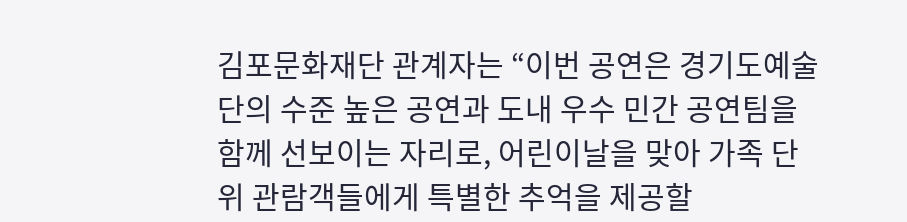김포문화재단 관계자는 “이번 공연은 경기도예술단의 수준 높은 공연과 도내 우수 민간 공연팀을 함께 선보이는 자리로, 어린이날을 맞아 가족 단위 관람객들에게 특별한 추억을 제공할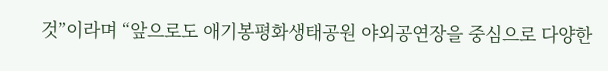것”이라며 “앞으로도 애기봉평화생태공원 야외공연장을 중심으로 다양한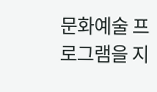문화예술 프로그램을 지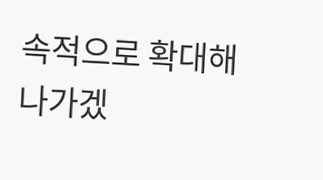속적으로 확대해 나가겠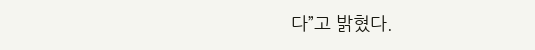다”고 밝혔다.